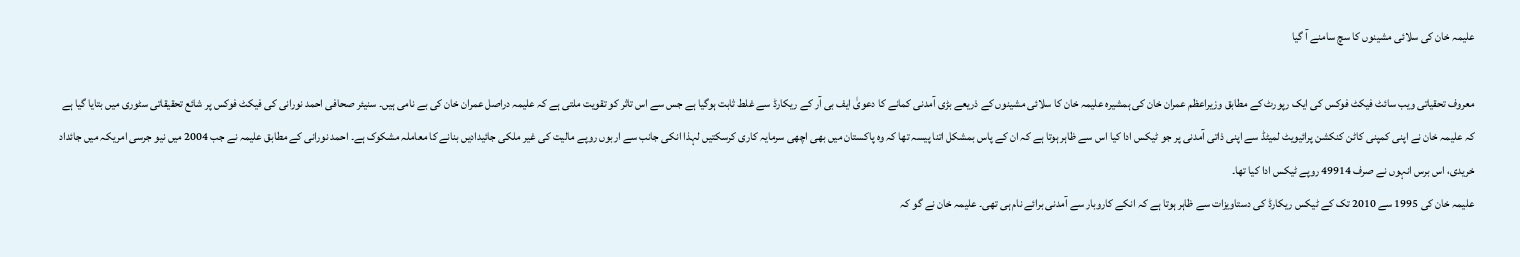علیمہ خان کی سلائی مشینوں کا سچ سامنے آ گیا

معروف تحقیاتی ویب سائٹ فیکٹ فوکس کی ایک رپورٹ کے مطابق وزیراعظم عمران خان کی ہمشیرہ علیمہ خان کا سلائی مشینوں کے ذریعے بڑی آمدنی کمانے کا دعویٰ ایف بی آر کے ریکارڈ سے غلط ثابت ہوگیا ہے جس سے اس تاثر کو تقویت ملتی ہے کہ علیمہ دراصل عمران خان کی بے نامی ہیں۔ سنیئر صحافی احمد نورانی کی فیکٹ فوکس پر شائع تحقیقاتی سٹوری میں بتایا گیا ہے کہ علیمہ خان نے اپنی کمپنی کاٹن کنکشن پرائیویٹ لمیٹڈ سے اپنی ذاتی آمدنی پر جو ٹیکس ادا کیا اس سے ظاہر ہوتا ہے کہ ان کے پاس بمشکل اتنا پیسہ تھا کہ وہ پاکستان میں بھی اچھی سرمایہ کاری کرسکتیں لہذا انکی جانب سے اربوں روپے مالیت کی غیر ملکی جائیدادیں بنانے کا معاملہ مشکوک ہے۔ احمد نورانی کے مطابق علیمہ نے جب 2004 میں نیو جرسی امریکہ میں جائداد خریدی، اس برس انہوں نے صرف 49914 روپے ٹیکس ادا کیا تھا۔
علیمہ خان کی 1995 سے 2010 تک کے ٹیکس ریکارڈ کی دستاویزات سے ظاہر ہوتا ہے کہ انکے کاروبار سے آمدنی برائے نام ہی تھی۔ علیمہ خان نے گو کہ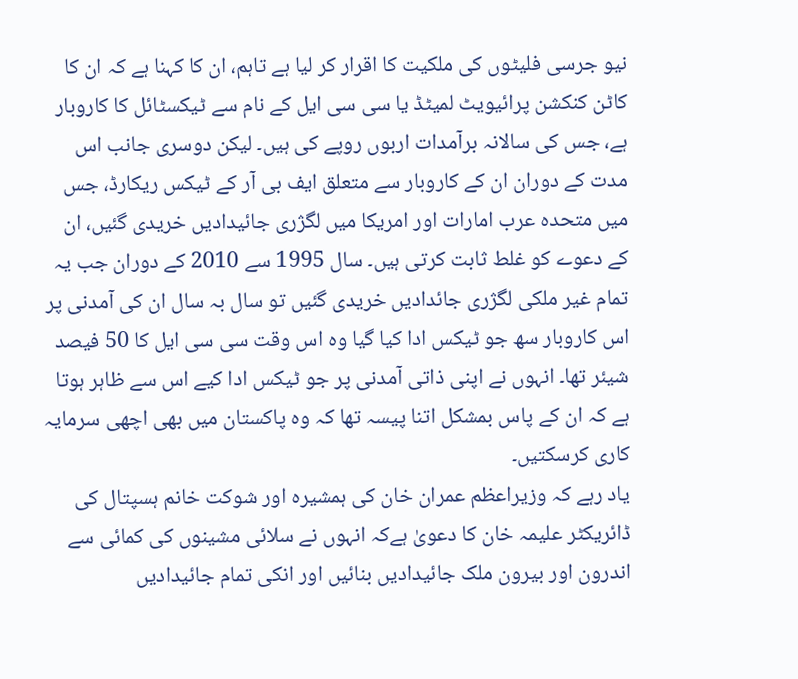نیو جرسی فلیٹوں کی ملکیت کا اقرار کر لیا ہے تاہم، ان کا کہنا ہے کہ ان کا کاٹن کنکشن پرائیویٹ لمیٹڈ یا سی سی ایل کے نام سے ٹیکسٹائل کا کاروبار ہے، جس کی سالانہ برآمدات اربوں روپے کی ہیں۔ لیکن دوسری جانب اس مدت کے دوران ان کے کاروبار سے متعلق ایف بی آر کے ٹیکس ریکارڈ، جس میں متحدہ عرب امارات اور امریکا میں لگژری جائیدادیں خریدی گئیں، ان کے دعوے کو غلط ثابت کرتی ہیں۔ سال 1995 سے 2010 کے دوران جب یہ تمام غیر ملکی لگژری جائدادیں خریدی گئیں تو سال بہ سال ان کی آمدنی پر اس کاروبار سھ جو ٹیکس ادا کیا گیا وہ اس وقت سی سی ایل کا 50 فیصد شیئر تھا۔ انہوں نے اپنی ذاتی آمدنی پر جو ٹیکس ادا کیے اس سے ظاہر ہوتا ہے کہ ان کے پاس بمشکل اتنا پیسہ تھا کہ وہ پاکستان میں بھی اچھی سرمایہ کاری کرسکتیں۔
یاد رہے کہ وزیراعظم عمران خان کی ہمشیرہ اور شوکت خانم ہسپتال کی ڈائریکٹر علیمہ خان کا دعویٰ ہےکہ انہوں نے سلائی مشینوں کی کمائی سے اندرون اور بیرون ملک جائیدادیں بنائیں اور انکی تمام جائیدادیں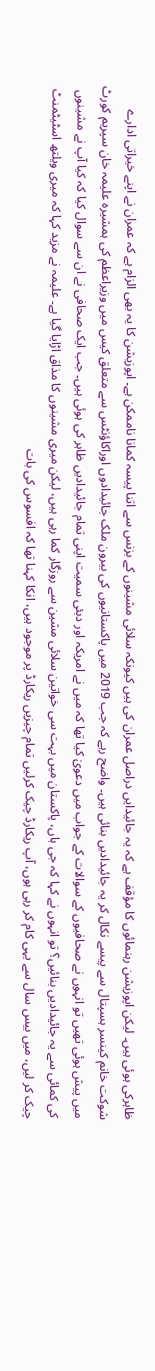ظاہرکی ہوئی ہیں۔ لیکن اپوزیشن رہنمائوں کا مؤقف ہے کہ یہ جائیدایں دراصل عمران کی ہیں کیونکہ سلائی مشینوں کے بزنس سے اتنا پیسہ کمانا ناممکن ہے۔ اپوزیشن کا یہ بھی الزام ہے کہ عمران نے اپنے خیراتی ادارے شوکت خانم کینسر ہسپتال سے پیسے نکال کر یہ جائیدادیں بنائی ہیں۔ واضح رہے کہ جب 2019 میں پاکستانیوں کی بیرون ملک جائیدادوں اوراکاؤنٹس سے متعلق کیس میں وزیراعظم کی ہمشیرہ علیمہ خان سپریم کورٹ میں پیش ہوئی تھیں تو انہوں نے صحافیوں کے سوالات کے جواب میں دعویٰ کیا تھا کہ میں نے امریکہ اور دبئی سمیت اپنی تمام جائیدادیں ظاہر کی ہوئی ہیں۔ جب ایک صحافی نے ان سے سوال کیا کہ کیا آپ نے مشینوں کی کمائی سے یہ جائیدادیں بنائیں؟ تو انہوں نے کہا کہ جی ہاں، پاکستان میں بہت سی خواتین سلائی مشین سے روزگار کما رہی ہیں، لیکن میری مشینوں کا مذاق اڑایا گیا ہے۔ علیمہ نے مزید کہا کہ میری ویلتھ اسٹیٹمنٹ چیک کر لیں، میں بیس سال سے یہی کام کر رہی ہوں، آپ ریکارڈ چیک کرلیں تمام چیزیں ریکارڈ پر موجود ہیں، انکا کہنا تھا کہ افسوس کی بات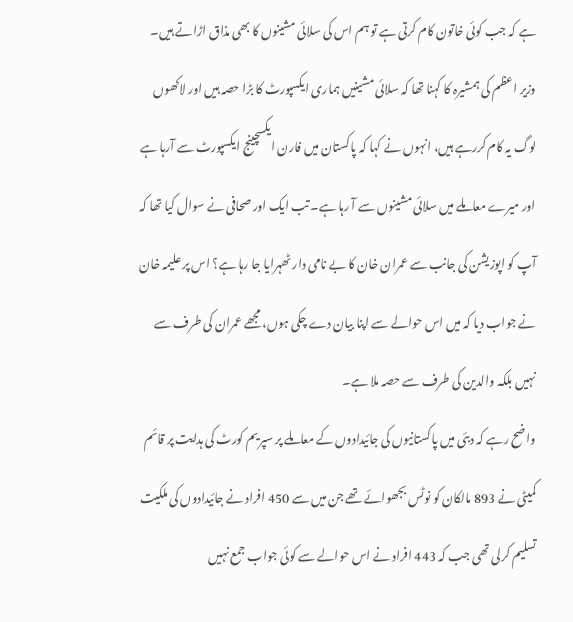ہے کہ جب کوئی خاتون کام کرتی ہے تو ہم اس کی سلائی مشینوں کا بھی مذاق اڑاتے ہیں۔ وزیر اعظم کی ہمشیرہ کا کہنا تھا کہ سلائی مشینیں ہماری ایکسپورٹ کا بڑا حصہ ہیں اور لاکھوں لوگ یہ کام کررہے ہیں، انہوں نے کہا کہ پاکستان میں فارن ایکسچینج ایکسپورٹ سے آرہا ہے اور میرے معاملے میں سلائی مشینوں سے آ رہا ہے۔ تب ایک اور صحافی نے سوال کیا تھا کہ آپ کو اپوزیشن کی جانب سے عمران خان کا بے نامی دار ٹھہرایا جا رہا ہے؟ اس پر علیمہ خان نے جواب دیا کہ میں اس حوالے سے اپنا بیان دے چکی ہوں، مجھے عمران کی طرف سے نہیں بلکہ والدین کی طرف سے حصہ ملا ہے۔
واضح رہے کہ دبئی میں پاکستانیوں کی جائیدادوں کے معاملے پر سپریم کورٹ کی ہدایت پر قائم کمیٹی نے 893 مالکان کو نوٹس بجھوائے تھے جن میں سے 450 افراد نے جائیدادوں کی ملکیت تسلیم کرلی تھی جب کہ 443 افراد نے اس حوالے سے کوئی جواب جمع نہیں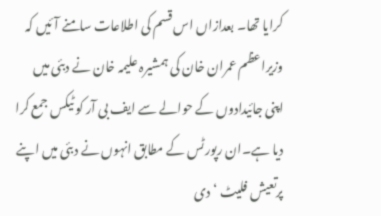کرایا تھا۔ بعدازاں اس قسم کی اطلاعات سامنے آئیں کہ وزیراعظم عمران خان کی ہمشیرہ علیمہ خان نے دبئی میں اپنی جائیدادوں کے حوالے سے ایف بی آر کو ٹیکس جمع کرا دیا ہے۔ان رپورٹس کے مطابق انہوں نے دبئی میں اپنے پرتعیش فلیٹ ‘دی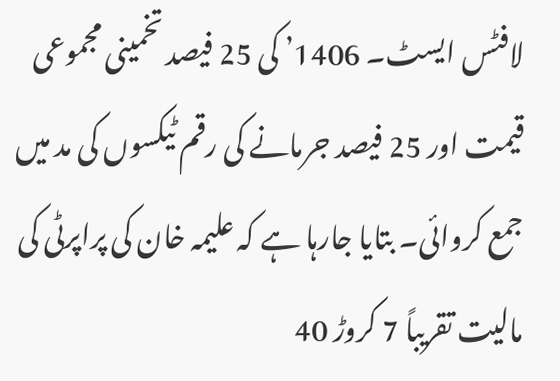لافٹس ایسٹ۔ 1406’ کی 25 فیصد تخمینی مجموعی قیمت اور 25 فیصد جرمانے کی رقم ٹیکسوں کی مد میں جمع کروائی۔ بتایا جارہا ہے کہ علیمہ خان کی پراپرٹی کی مالیت تقریباً 7 کروڑ 40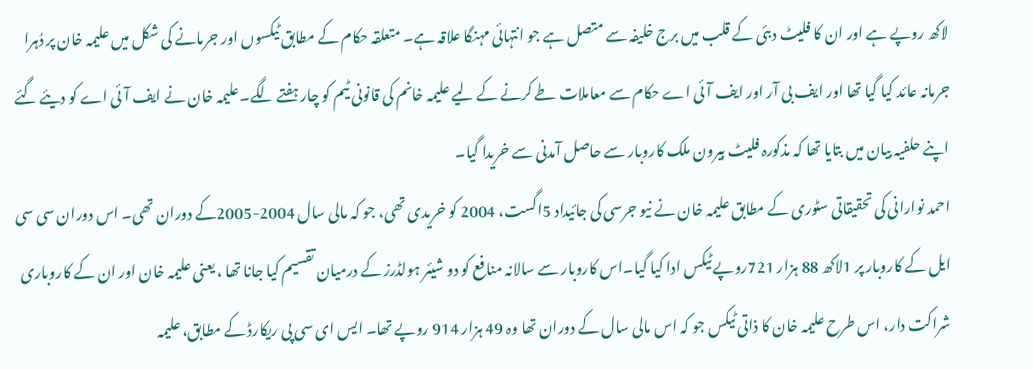لاکھ روپے ہے اور ان کا فلیٹ دبئی کے قلب میں برج خلیفہ سے متصل ہے جو انتہائی مہنگا علاقہ ہے۔ متعلقہ حکام کے مطابق ٹیکسوں اور جرمانے کی شکل میں علیمہ خان پر دُہرا جرمانہ عائد کیا گیا تھا اور ایف بی آر اور ایف آئی اے حکام سے معاملات طے کرنے کے لیے علیمہ خانم کی قانونی ٹیم کو چار ہفتے لگے۔علیمہ خان نے ایف آئی اے کو دیئے گئے اپنے حلفیہ بیان میں بتایا تھا کہ مذکورہ فلیٹ بیرون ملک کاروبار سے حاصل آمدنی سے خریدا گیا۔
احمد نوارانی کی تحقیقاتی سٹوری کے مطابق علیمہ خان نے نیو جرسی کی جائیداد 5اگست، 2004 کو خریدی تھی، جو کہ مالی سال 2004-2005کے دوران تھی۔ اس دوران سی سی ایل کے کاروبار پر 1لاکھ 88 ہزار 721روپے ٹیکس ادا کیا گیا۔اس کاروبار سے سالانہ منافع کو دو شیئر ہولڈرز کے درمیان تقسیم کیا جانا تھا ، یعنی علیمہ خان اور ان کے کاروباری شراکت دار، اس طرح علیمہ خان کا ذاتی ٹیکس جو کہ اس مالی سال کے دوران تھا وہ 49 ہزار 914 روپے تھا۔ ایس ای سی پی ریکارڈ کے مطابق، علیمہ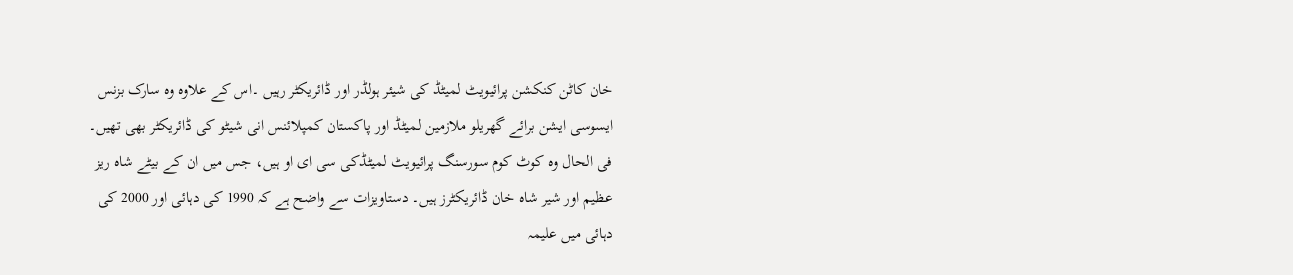خان کاٹن کنکشن پرائیویٹ لمیٹڈ کی شیئر ہولڈر اور ڈائریکٹر رہیں ۔اس کے علاوہ وہ سارک بزنس ایسوسی ایشن برائے گھریلو ملازمین لمیٹڈ اور پاکستان کمپلائنس انی شیٹو کی ڈائریکٹر بھی تھیں۔ فی الحال وہ کوٹ کوم سورسنگ پرائیویٹ لمیٹڈکی سی ای او ہیں، جس میں ان کے بیٹے شاہ ریز عظیم اور شیر شاہ خان ڈائریکٹرز ہیں۔ دستاویزات سے واضح ہے کہ 1990 کی دہائی اور 2000 کی دہائی میں علیمہ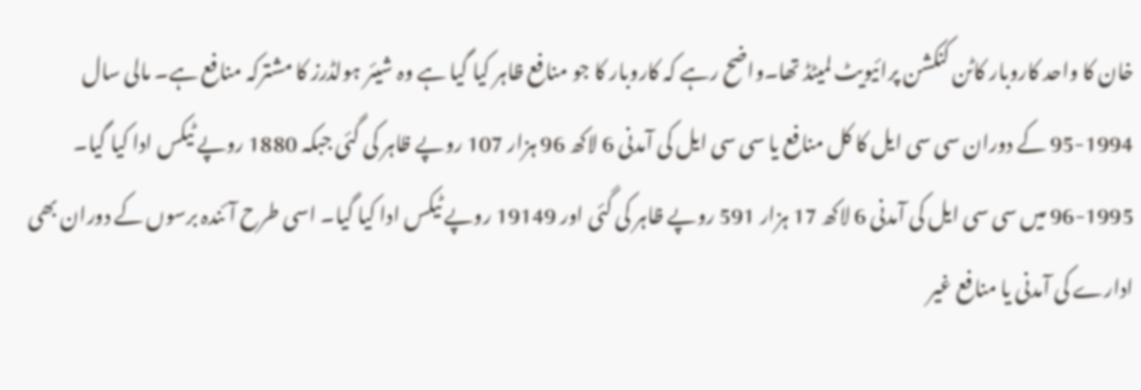خان کا واحد کاروبار کاٹن کنکشن پرائیویٹ لمیٹڈ تھا۔واضح رہے کہ کاروبار کا جو منافع ظاہر کیا گیا ہے وہ شیئر ہولڈرز کا مشترکہ منافع ہے۔ مالی سال 1994-95 کے دوران سی سی ایل کا کل منافع یا سی سی ایل کی آمدنی 6 لاکھ 96 ہزار 107 روپے ظاہر کی گئی جبکہ 1880 روپے ٹیکس ادا کیا گیا۔ 1995-96 میں سی سی ایل کی آمدنی 6 لاکھ 17 ہزار 591 روپے ظاہر کی گئی اور 19149 روپے ٹیکس ادا کیا گیا۔ اسی طرح آئندہ برسوں کے دوران بھی ادارے کی آمدنی یا منافع غیر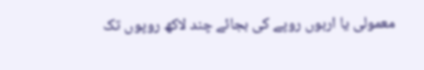معمولی یا اربوں روپے کی بجائے چند لاکھ روپوں تک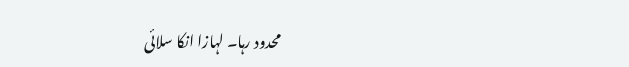محدود رہا۔ لہازا انکا سلائی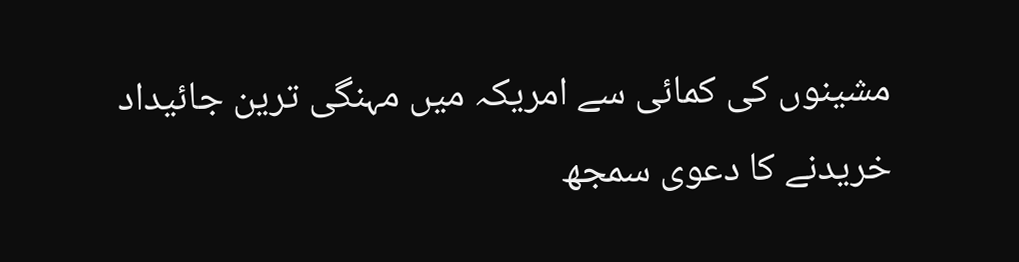مشینوں کی کمائی سے امریکہ میں مہنگی ترین جائیداد خریدنے کا دعوی سمجھ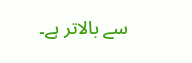سے بالاتر ہے۔